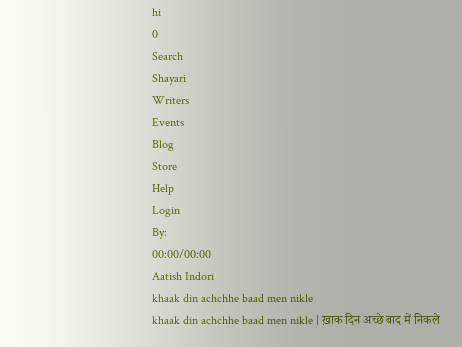hi
0
Search
Shayari
Writers
Events
Blog
Store
Help
Login
By:
00:00/00:00
Aatish Indori
khaak din achchhe baad men nikle
khaak din achchhe baad men nikle | ख़ाक दिन अच्छे बाद में निकले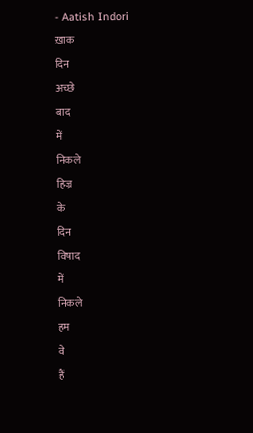- Aatish Indori
ख़ाक
दिन
अच्छे
बाद
में
निकले
हिज्र
के
दिन
विषाद
में
निकले
हम
वे
हैं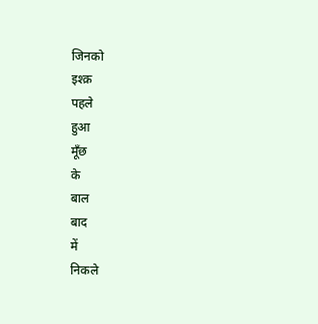जिनको
इश्क़
पहले
हुआ
मूँछ
के
बाल
बाद
में
निकले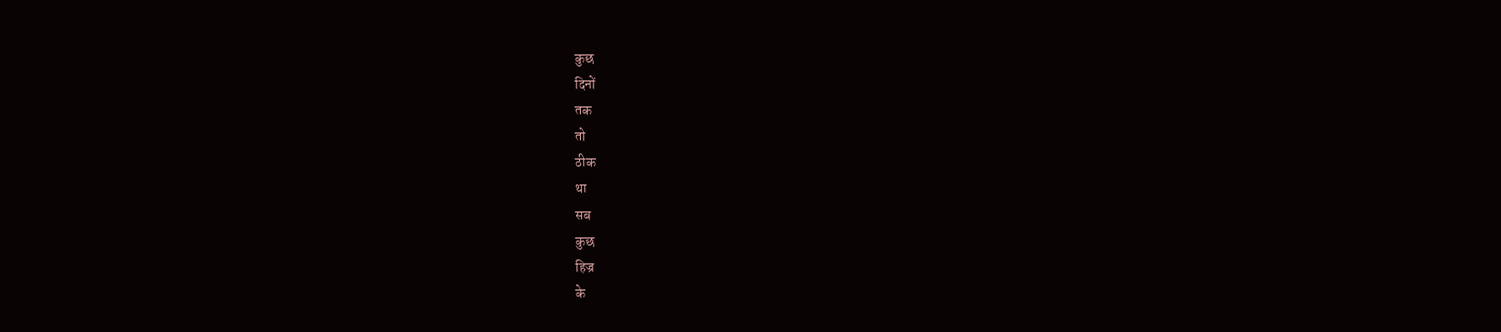कुछ
दिनों
तक
तो
ठीक
था
सब
कुछ
हिज्र
के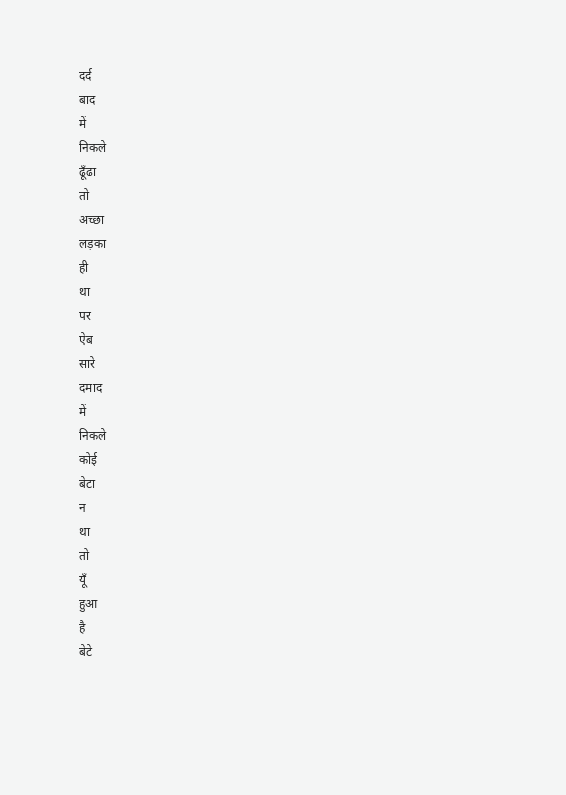दर्द
बाद
में
निकले
ढूँढा
तो
अच्छा
लड़का
ही
था
पर
ऐब
सारे
दमाद
में
निकले
कोई
बेटा
न
था
तो
यूँ
हुआ
है
बेटे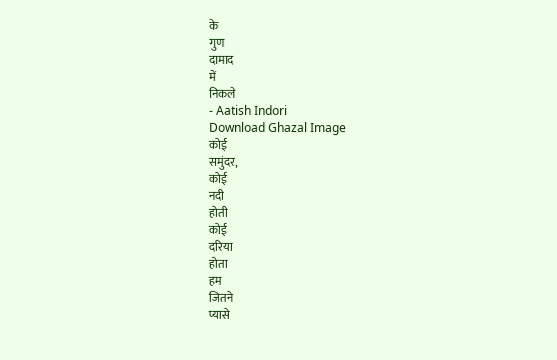के
गुण
दामाद
में
निकले
- Aatish Indori
Download Ghazal Image
कोई
समुंदर,
कोई
नदी
होती
कोई
दरिया
होता
हम
जितने
प्यासे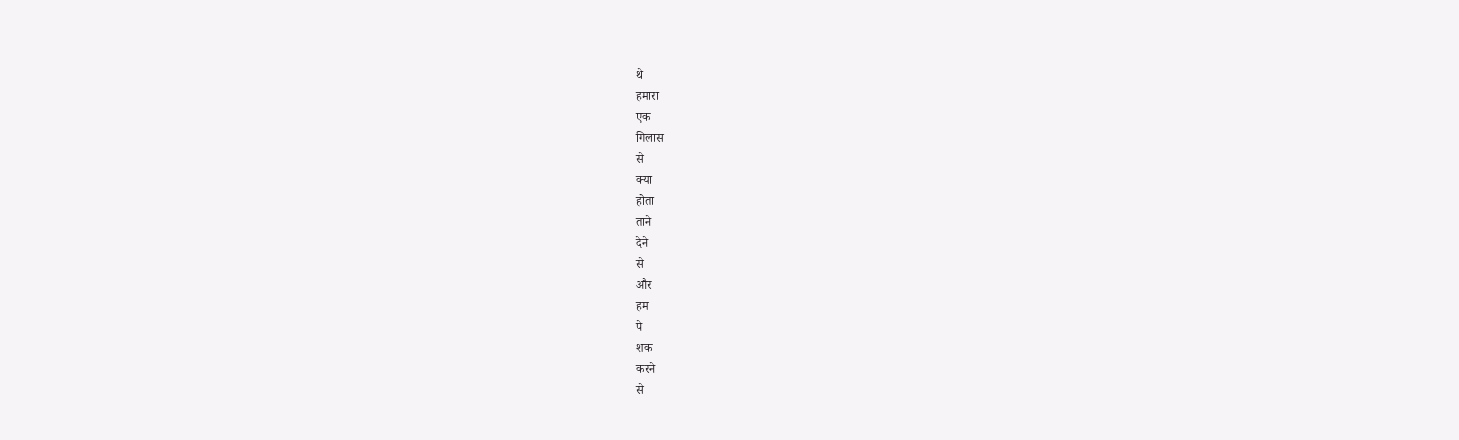थे
हमारा
एक
गिलास
से
क्या
होता
ताने
देने
से
और
हम
पे
शक
करने
से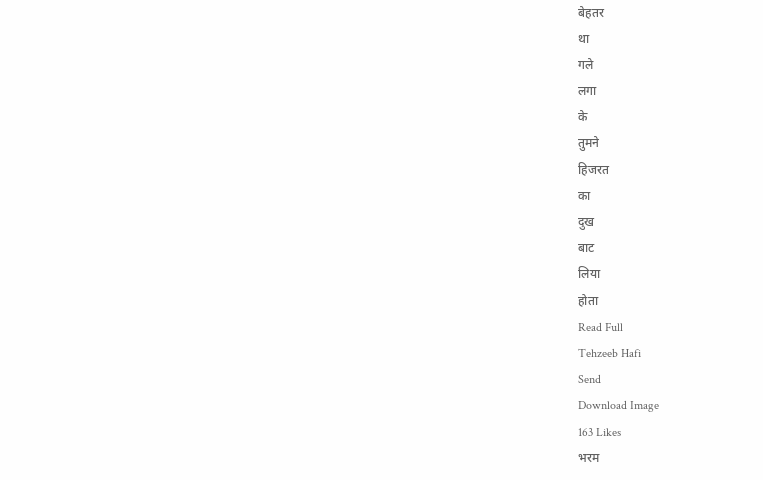बेहतर
था
गले
लगा
के
तुमने
हिजरत
का
दुख
बाट
लिया
होता
Read Full
Tehzeeb Hafi
Send
Download Image
163 Likes
भरम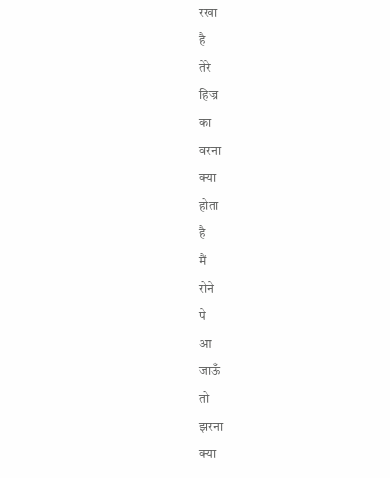रखा
है
तेरे
हिज्र
का
वरना
क्या
होता
है
मैं
रोने
पे
आ
जाऊँ
तो
झरना
क्या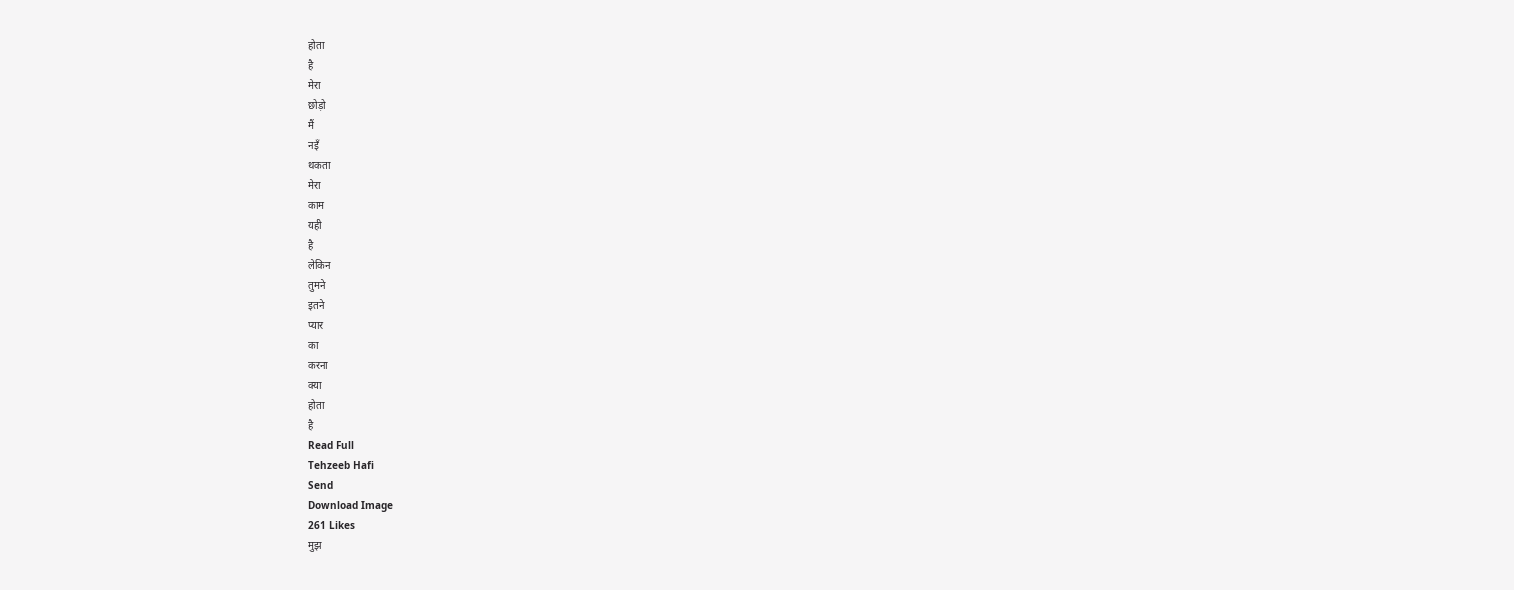होता
है
मेरा
छोड़ो
मैं
नइँ
थकता
मेरा
काम
यही
है
लेकिन
तुमने
इतने
प्यार
का
करना
क्या
होता
है
Read Full
Tehzeeb Hafi
Send
Download Image
261 Likes
मुझ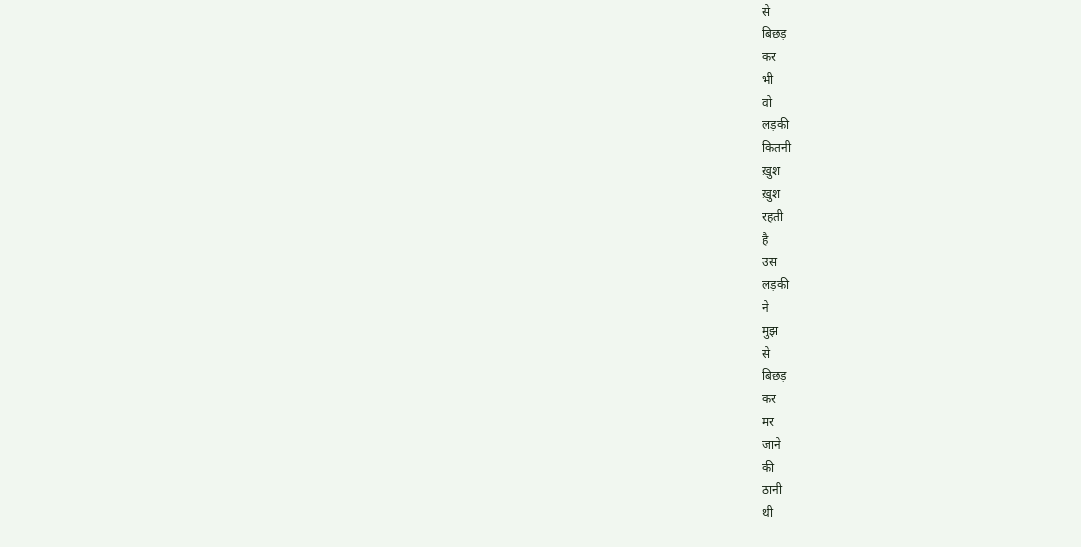से
बिछड़
कर
भी
वो
लड़की
कितनी
ख़ुश
ख़ुश
रहती
है
उस
लड़की
ने
मुझ
से
बिछड़
कर
मर
जाने
की
ठानी
थी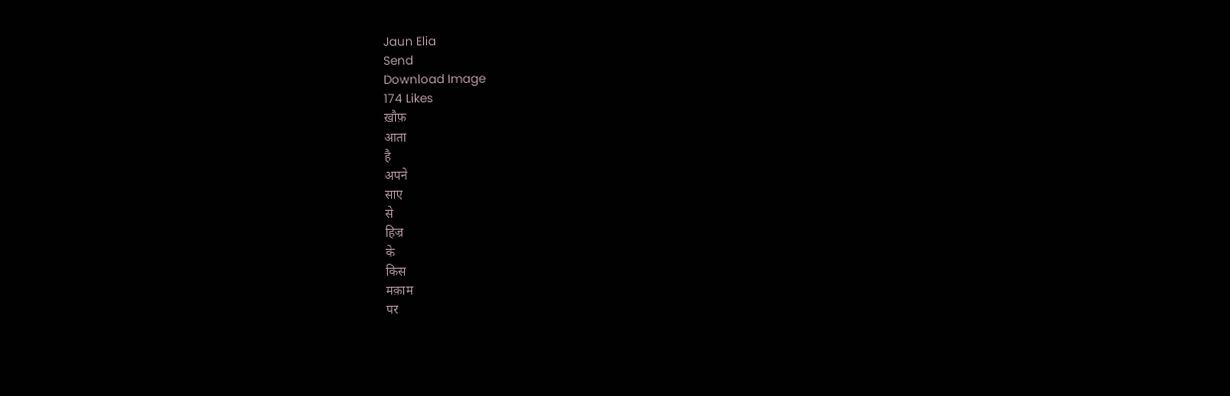Jaun Elia
Send
Download Image
174 Likes
ख़ौफ़
आता
है
अपने
साए
से
हिज्र
के
किस
मक़ाम
पर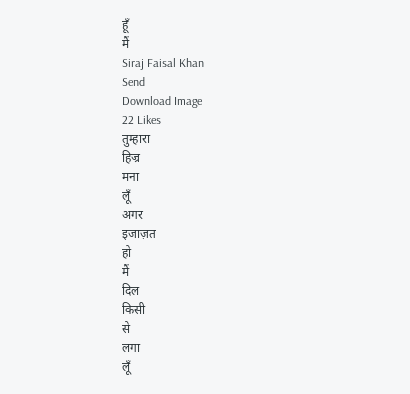हूँ
मैं
Siraj Faisal Khan
Send
Download Image
22 Likes
तुम्हारा
हिज्र
मना
लूँ
अगर
इजाज़त
हो
मैं
दिल
किसी
से
लगा
लूँ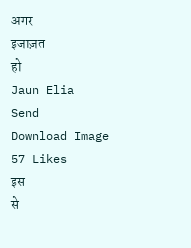अगर
इजाज़त
हो
Jaun Elia
Send
Download Image
57 Likes
इस
से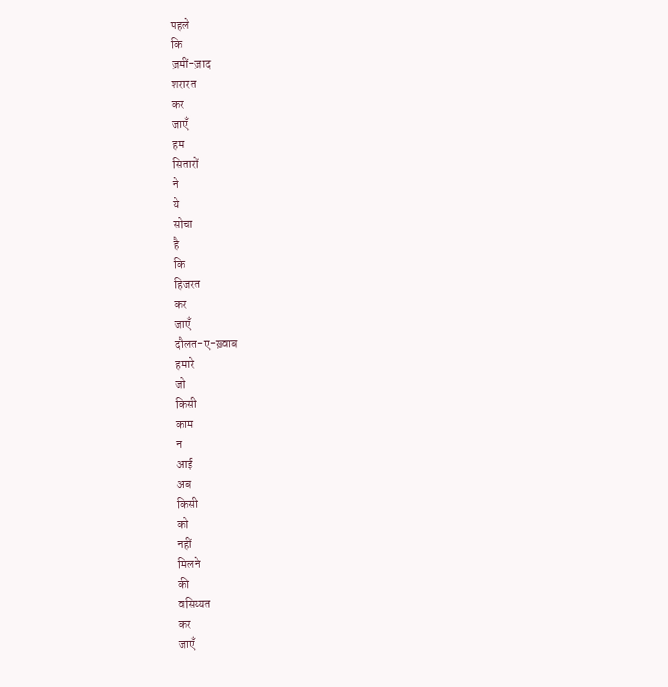पहले
कि
ज़मीं-ज़ाद
शरारत
कर
जाएँ
हम
सितारों
ने
ये
सोचा
है
कि
हिजरत
कर
जाएँ
दौलत-ए-ख़्वाब
हमारे
जो
किसी
काम
न
आई
अब
किसी
को
नहीं
मिलने
की
वसिय्यत
कर
जाएँ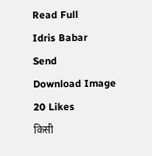Read Full
Idris Babar
Send
Download Image
20 Likes
किसी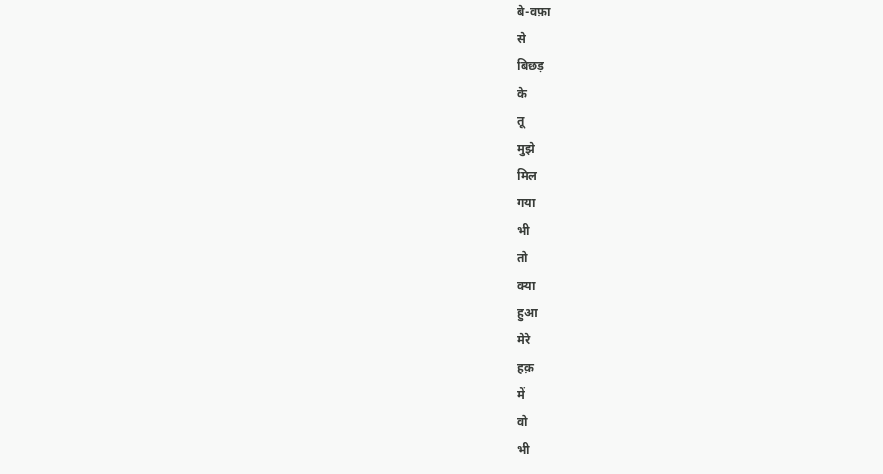बे-वफ़ा
से
बिछड़
के
तू
मुझे
मिल
गया
भी
तो
क्या
हुआ
मेरे
हक़
में
वो
भी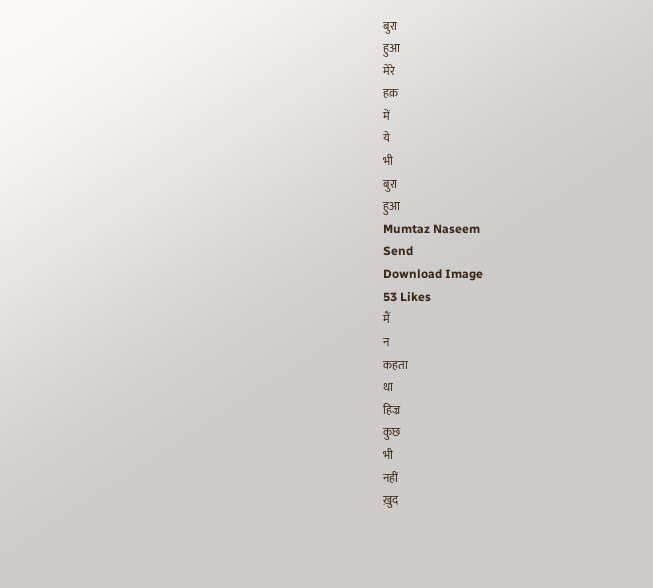बुरा
हुआ
मेरे
हक़
में
ये
भी
बुरा
हुआ
Mumtaz Naseem
Send
Download Image
53 Likes
मैं
न
कहता
था
हिज्र
कुछ
भी
नहीं
ख़ुद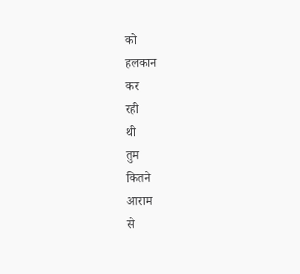को
हलकान
कर
रही
थी
तुम
कितने
आराम
से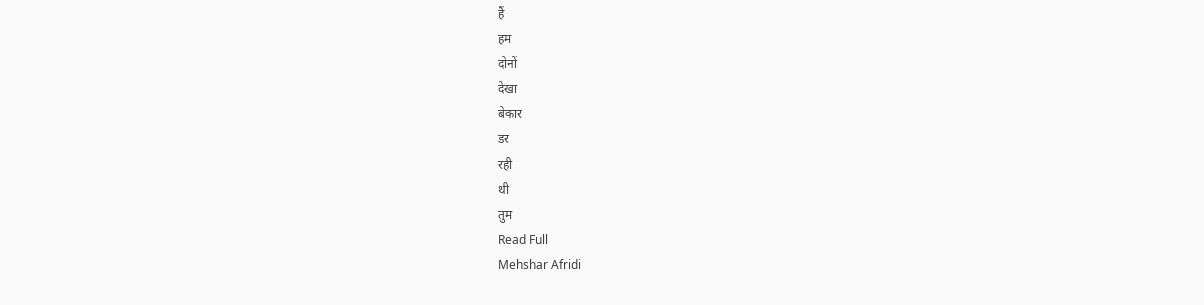हैं
हम
दोनों
देखा
बेकार
डर
रही
थी
तुम
Read Full
Mehshar Afridi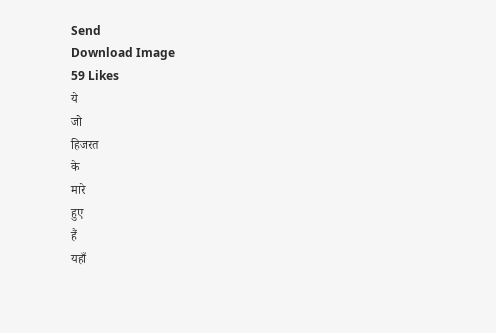Send
Download Image
59 Likes
ये
जो
हिजरत
के
मारे
हुए
हैं
यहाँ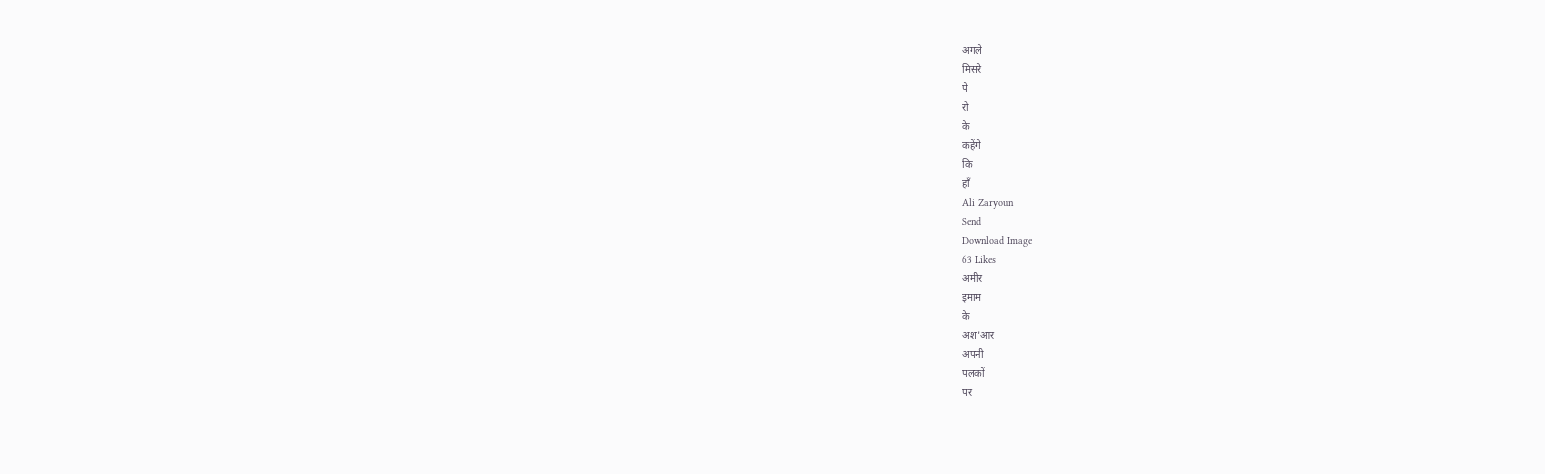अगले
मिसरे
पे
रो
के
कहेंगे
कि
हाँ
Ali Zaryoun
Send
Download Image
63 Likes
अमीर
इमाम
के
अश'आर
अपनी
पलकों
पर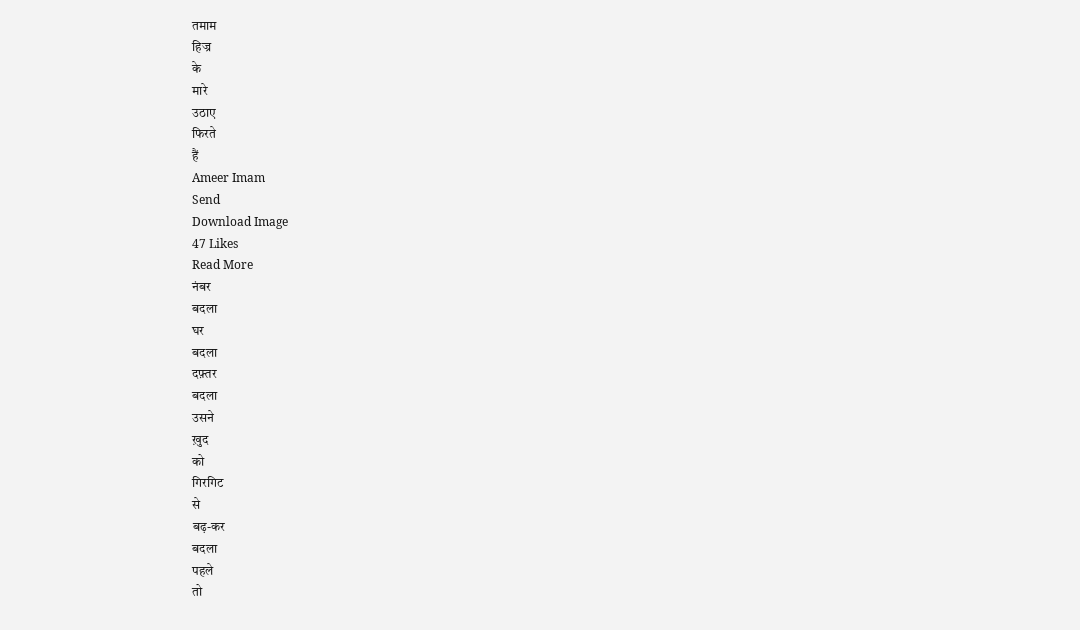तमाम
हिज्र
के
मारे
उठाए
फिरते
हैं
Ameer Imam
Send
Download Image
47 Likes
Read More
नंबर
बदला
घर
बदला
दफ़्तर
बदला
उसने
ख़ुद
को
गिरगिट
से
बढ़-कर
बदला
पहले
तो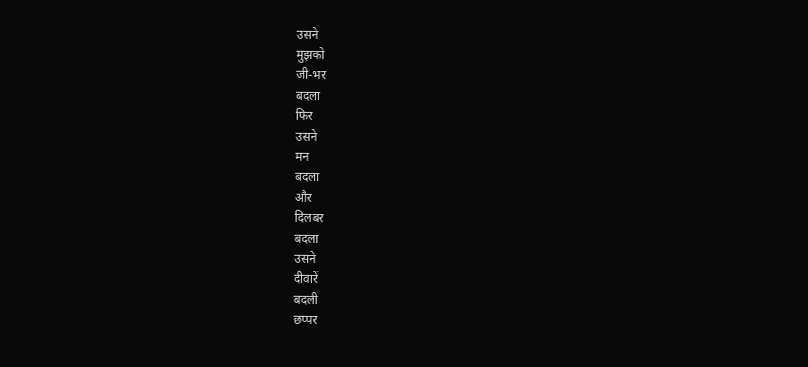उसने
मुझको
जी-भर
बदला
फिर
उसने
मन
बदला
और
दिलबर
बदला
उसने
दीवारें
बदली
छप्पर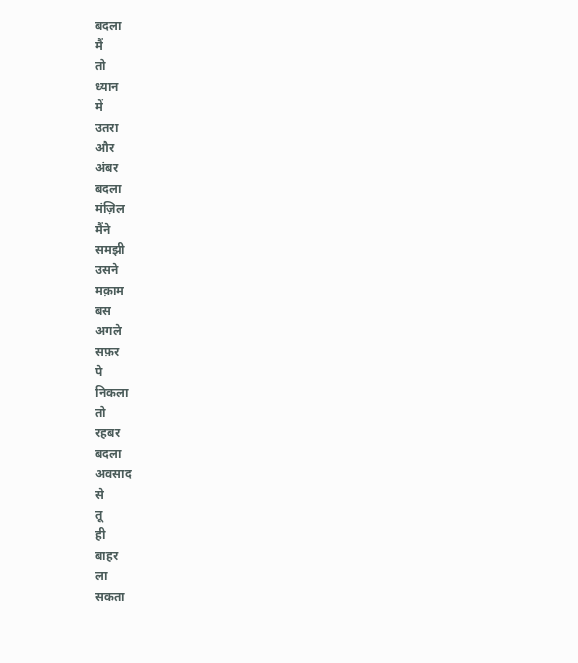बदला
मैं
तो
ध्यान
में
उतरा
और
अंबर
बदला
मंज़िल
मैंने
समझी
उसने
मक़ाम
बस
अगले
सफ़र
पे
निकला
तो
रहबर
बदला
अवसाद
से
तू
ही
बाहर
ला
सकता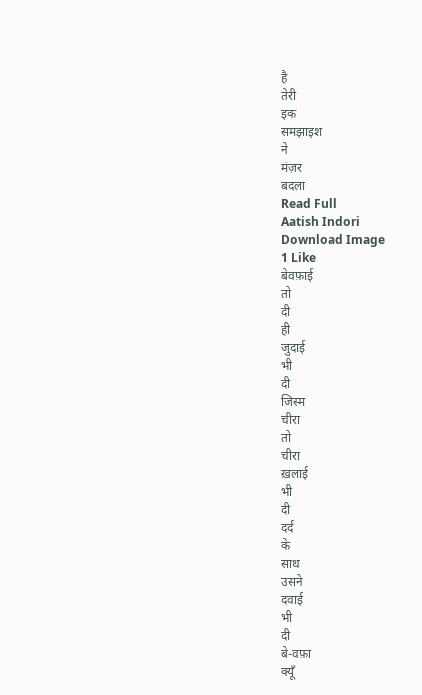है
तेरी
इक
समझाइश
ने
मंज़र
बदला
Read Full
Aatish Indori
Download Image
1 Like
बेवफ़ाई
तो
दी
ही
जुदाई
भी
दी
जिस्म
चीरा
तो
चीरा
ख़लाई
भी
दी
दर्द
के
साथ
उसने
दवाई
भी
दी
बे-वफ़ा
क्यूँ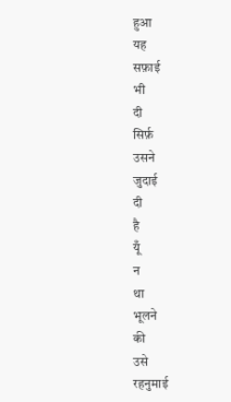हुआ
यह
सफ़ाई
भी
दी
सिर्फ़
उसने
जुदाई
दी
है
यूँ
न
था
भूलने
की
उसे
रहनुमाई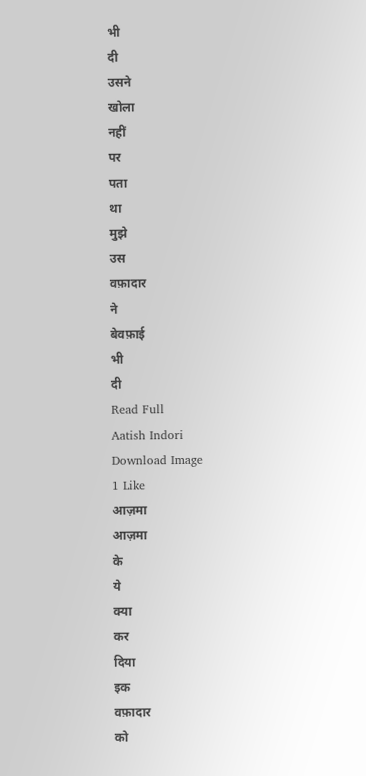भी
दी
उसने
खोला
नहीं
पर
पता
था
मुझे
उस
वफ़ादार
ने
बेवफ़ाई
भी
दी
Read Full
Aatish Indori
Download Image
1 Like
आज़मा
आज़मा
के
ये
क्या
कर
दिया
इक
वफ़ादार
को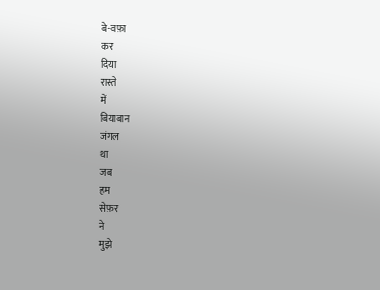बे-वफ़ा
कर
दिया
रास्ते
में
बियाबान
जंगल
था
जब
हम
सेफ़र
ने
मुझे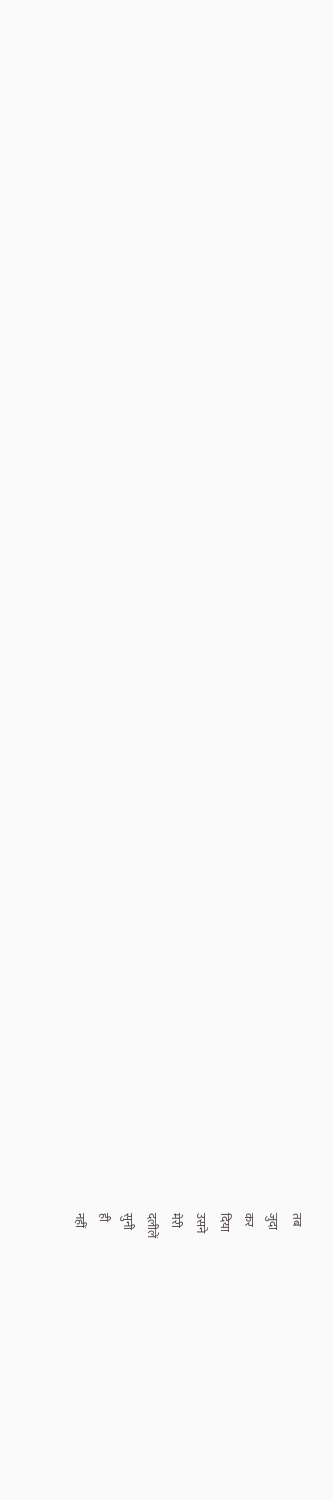तब
जुदा
कर
दिया
उसने
मेरी
दलीलें
सुनी
ही
नहीं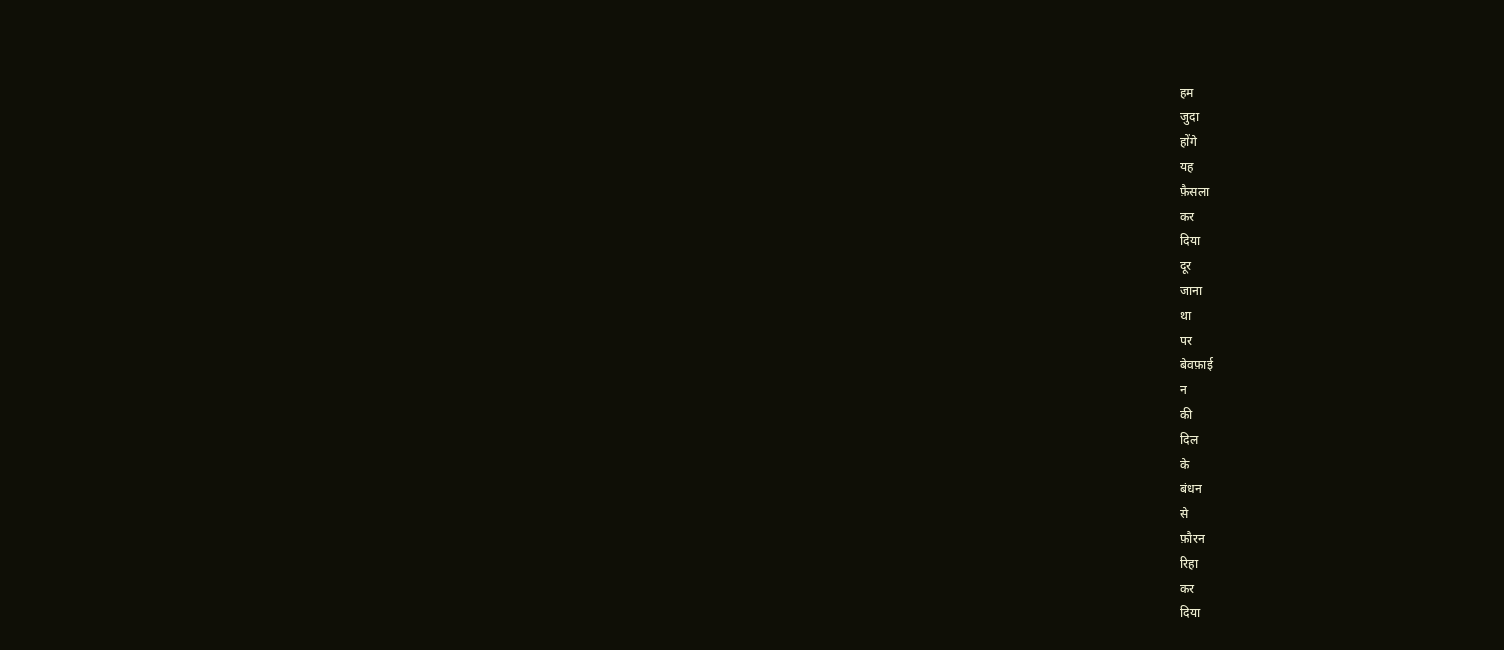हम
जुदा
होंगे
यह
फ़ैसला
कर
दिया
दूर
जाना
था
पर
बेवफ़ाई
न
की
दिल
के
बंधन
से
फ़ौरन
रिहा
कर
दिया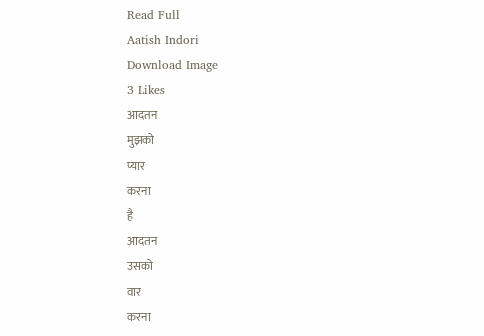Read Full
Aatish Indori
Download Image
3 Likes
आदतन
मुझको
प्यार
करना
है
आदतन
उसको
वार
करना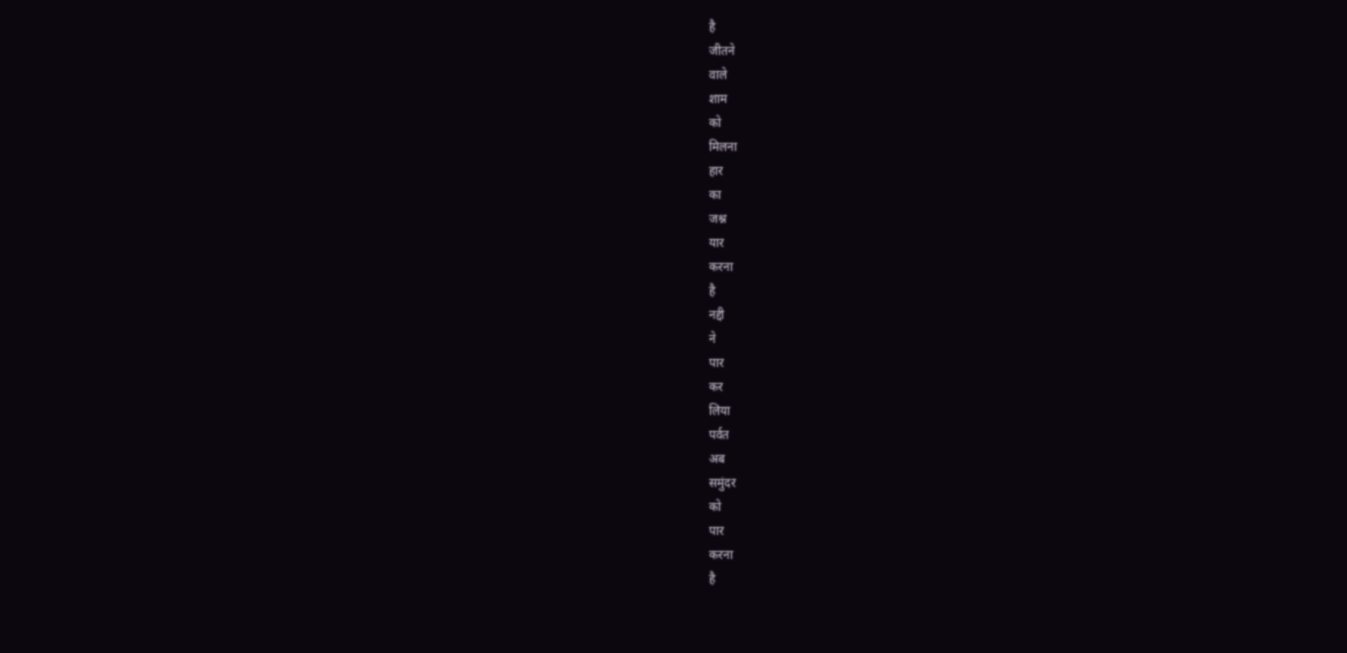है
जीतने
वाले
शाम
को
मिलना
हार
का
जश्न
यार
करना
है
नद्दी
ने
पार
कर
लिया
पर्वत
अब
समुंदर
को
पार
करना
है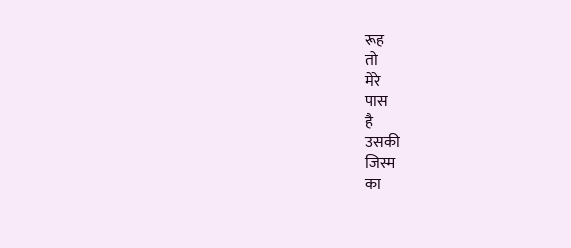रूह
तो
मेरे
पास
है
उसकी
जिस्म
का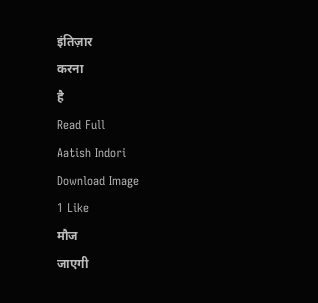इंतिज़ार
करना
है
Read Full
Aatish Indori
Download Image
1 Like
मौज
जाएगी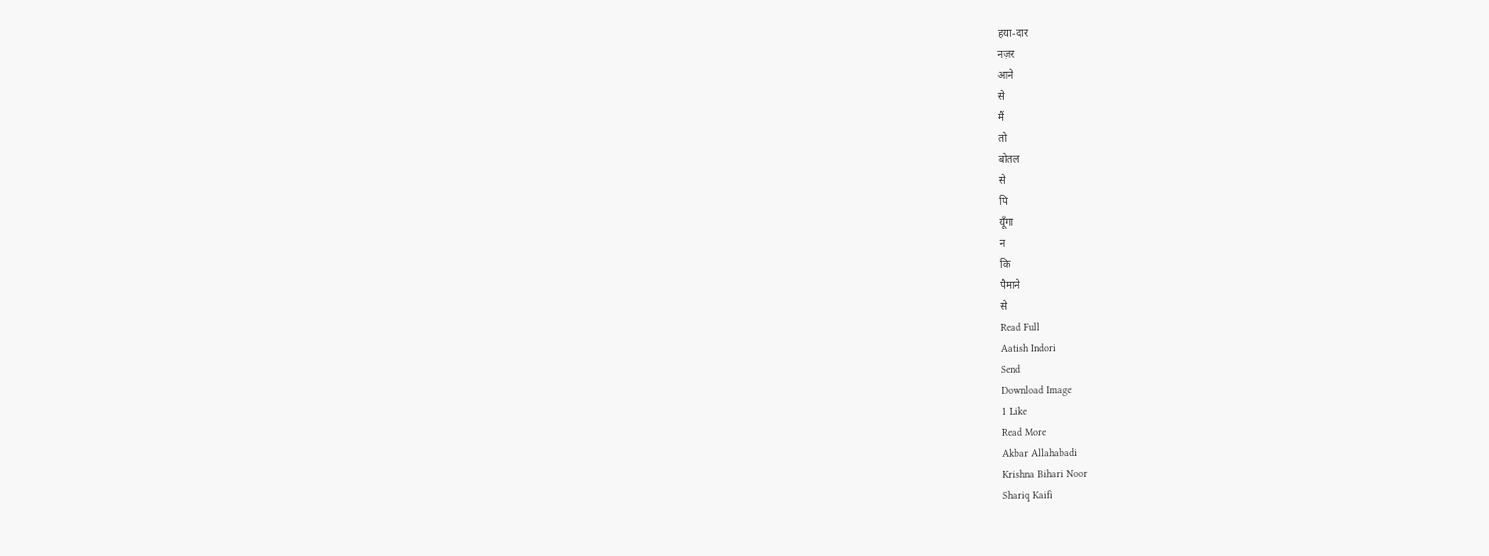हया-दार
नज़र
आने
से
मैं
तो
बोतल
से
पि
यूँगा
न
कि
पैमाने
से
Read Full
Aatish Indori
Send
Download Image
1 Like
Read More
Akbar Allahabadi
Krishna Bihari Noor
Shariq Kaifi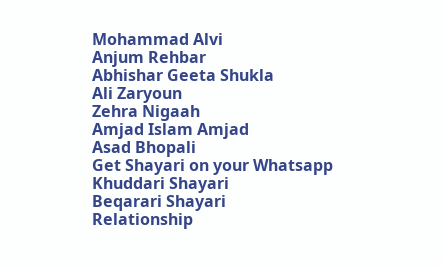Mohammad Alvi
Anjum Rehbar
Abhishar Geeta Shukla
Ali Zaryoun
Zehra Nigaah
Amjad Islam Amjad
Asad Bhopali
Get Shayari on your Whatsapp
Khuddari Shayari
Beqarari Shayari
Relationship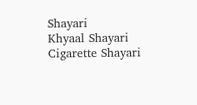Shayari
Khyaal Shayari
Cigarette Shayari